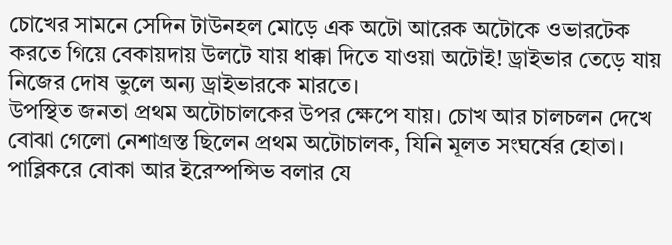চোখের সামনে সেদিন টাউনহল মোড়ে এক অটো আরেক অটোকে ওভারটেক করতে গিয়ে বেকায়দায় উলটে যায় ধাক্কা দিতে যাওয়া অটোই! ড্রাইভার তেড়ে যায় নিজের দোষ ভুলে অন্য ড্রাইভারকে মারতে।
উপস্থিত জনতা প্রথম অটোচালকের উপর ক্ষেপে যায়। চোখ আর চালচলন দেখে বোঝা গেলো নেশাগ্রস্ত ছিলেন প্রথম অটোচালক, যিনি মূলত সংঘর্ষের হোতা।
পাব্লিকরে বোকা আর ইরেস্পন্সিভ বলার যে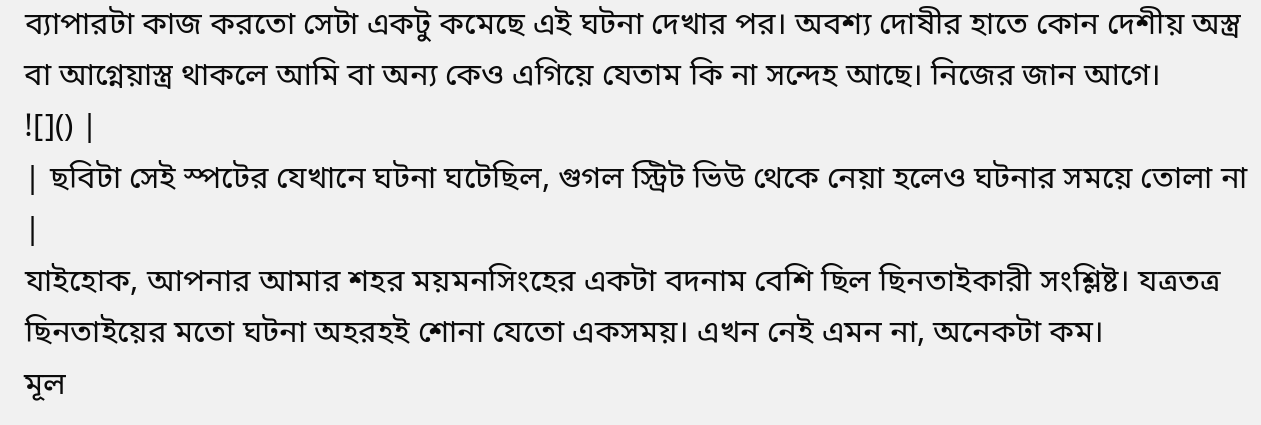ব্যাপারটা কাজ করতো সেটা একটু কমেছে এই ঘটনা দেখার পর। অবশ্য দোষীর হাতে কোন দেশীয় অস্ত্র বা আগ্নেয়াস্ত্র থাকলে আমি বা অন্য কেও এগিয়ে যেতাম কি না সন্দেহ আছে। নিজের জান আগে।
![]() |
| ছবিটা সেই স্পটের যেখানে ঘটনা ঘটেছিল, গুগল স্ট্রিট ভিউ থেকে নেয়া হলেও ঘটনার সময়ে তোলা না |
যাইহোক, আপনার আমার শহর ময়মনসিংহের একটা বদনাম বেশি ছিল ছিনতাইকারী সংশ্লিষ্ট। যত্রতত্র ছিনতাইয়ের মতো ঘটনা অহরহই শোনা যেতো একসময়। এখন নেই এমন না, অনেকটা কম।
মূল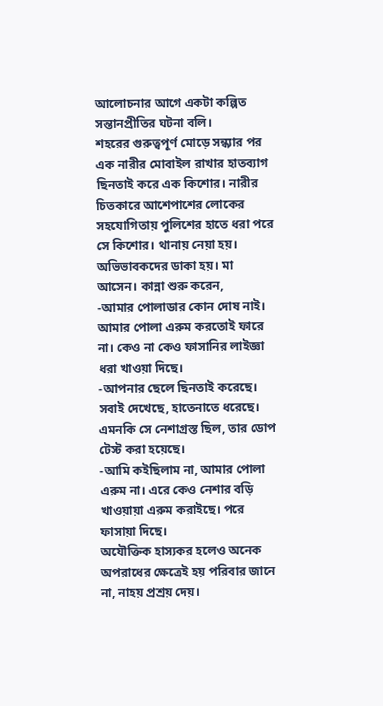আলোচনার আগে একটা কল্পিত সন্তানপ্রীতির ঘটনা বলি।
শহরের গুরুত্বপূর্ণ মোড়ে সন্ধ্যার পর এক নারীর মোবাইল রাখার হাতব্যাগ ছিনতাই করে এক কিশোর। নারীর চিতকারে আশেপাশের লোকের সহযোগিতায় পুলিশের হাতে ধরা পরে সে কিশোর। থানায় নেয়া হয়। অভিভাবকদের ডাকা হয়। মা আসেন। কান্না শুরু করেন,
-আমার পোলাডার কোন দোষ নাই। আমার পোলা এরুম করতোই ফারে না। কেও না কেও ফাসানির লাইজ্ঞা ধরা খাওয়া দিছে।
-আপনার ছেলে ছিনতাই করেছে। সবাই দেখেছে, হাতেনাতে ধরেছে। এমনকি সে নেশাগ্রস্ত ছিল, তার ডোপ টেস্ট করা হয়েছে।
-আমি কইছিলাম না, আমার পোলা এরুম না। এরে কেও নেশার বড়ি খাওয়ায়া এরুম করাইছে। পরে ফাসায়া দিছে।
অযৌক্তিক হাস্যকর হলেও অনেক অপরাধের ক্ষেত্রেই হয় পরিবার জানে না, নাহয় প্রশ্রয় দেয়।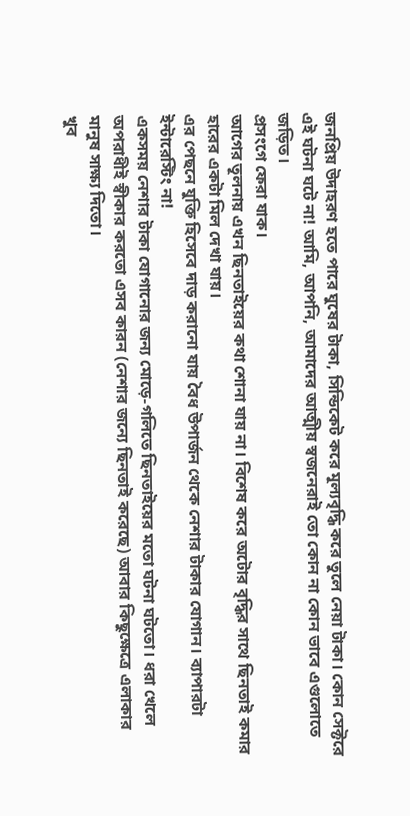জনপ্রিয় উদাহরণ হতে পারে ঘুষের টাকা, সিন্ডিকেট করে মূল্যবৃদ্ধি করে তুলে নেয়া টাকা। কোন সেক্টরে এই ঘটনা ঘটে না! আমি, আপনি, আমাদের আত্মীয় স্বজনেরাই তো কোন না কোন ভাবে এগুলোতে জড়িত।
প্রসংগে ফেরা যাক।
আগের তূলনায় এখন ছিনতাইয়ের কথা শোনা যায় না। বিশেষ করে অটোর বৃদ্ধির সাথে ছিনতাই কমার হারের একটা মিল দেখা যায়।
এর পেছনে যুক্তি হিসেবে দাড় করানো যায় বৈধ উপার্জন থেকে নেশার টাকার যোগান। ব্যাপারটা ইন্টারেস্টিং না!
একসময় নেশার টাকা যোগানোর জন্য মোড়ে-গলিতে ছিনতাইয়ের মতো ঘটনা ঘটতো। ধরা খেলে অপরাধীই স্বীকার করতো এসব কারন (নেশার জন্যে ছিনতাই করেছে) আবার কিছুক্ষেত্রে এলাকার মানুষ সাক্ষ্য দিতো।
খুব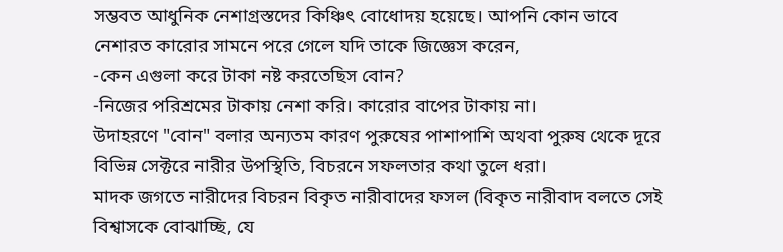সম্ভবত আধুনিক নেশাগ্রস্তদের কিঞ্চিৎ বোধোদয় হয়েছে। আপনি কোন ভাবে নেশারত কারোর সামনে পরে গেলে যদি তাকে জিজ্ঞেস করেন,
-কেন এগুলা করে টাকা নষ্ট করতেছিস বোন?
-নিজের পরিশ্রমের টাকায় নেশা করি। কারোর বাপের টাকায় না।
উদাহরণে "বোন" বলার অন্যতম কারণ পুরুষের পাশাপাশি অথবা পুরুষ থেকে দূরে বিভিন্ন সেক্টরে নারীর উপস্থিতি, বিচরনে সফলতার কথা তুলে ধরা।
মাদক জগতে নারীদের বিচরন বিকৃত নারীবাদের ফসল (বিকৃত নারীবাদ বলতে সেই বিশ্বাসকে বোঝাচ্ছি, যে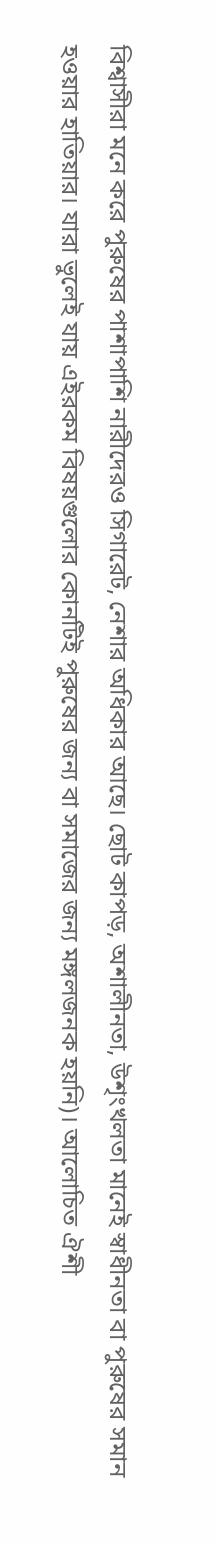বিশ্বাসীরা মনে করে পুরুষের পাশাপাশি নারীদেরও সিগারেট, নেশার অধিকার আছে। ছোট কাপড়, অশালীনতা, উশৃংখলতা মানেই স্বাধীনতা বা পুরুষের সমান হওয়ার হাতিয়ার। যারা ভুলেই যায় এইরকম বিষয়গুলোর কোনটিই পুরুষের জন্য বা সমাজের জন্য মঙ্গলজনক হয়নি)। আলোচিত ঐশী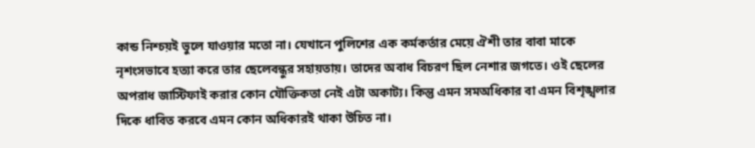কান্ড নিশ্চয়ই ভুলে যাওয়ার মতো না। যেখানে পুলিশের এক কর্মকর্তার মেয়ে ঐশী তার বাবা মাকে নৃশংসভাবে হত্যা করে তার ছেলেবন্ধুর সহায়তায়। তাদের অবাধ বিচরণ ছিল নেশার জগতে। ওই ছেলের অপরাধ জাস্টিফাই করার কোন যৌক্তিকতা নেই এটা অকাট্য। কিন্তু এমন সমঅধিকার বা এমন বিশৃঙ্খলার দিকে ধাবিত করবে এমন কোন অধিকারই থাকা উচিত না।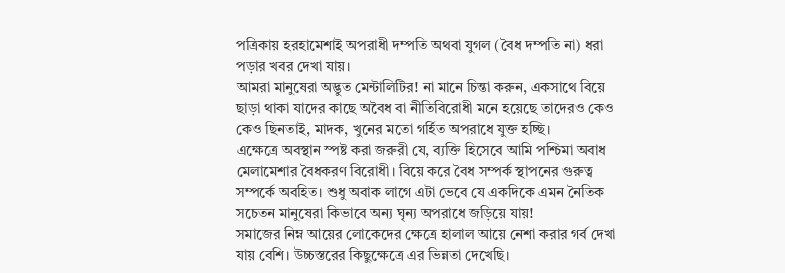পত্রিকায় হরহামেশাই অপরাধী দম্পতি অথবা যুগল (বৈধ দম্পতি না) ধরা পড়ার খবর দেখা যায়।
আমরা মানুষেরা অদ্ভুত মেন্টালিটির! না মানে চিন্তা করুন, একসাথে বিয়ে ছাড়া থাকা যাদের কাছে অবৈধ বা নীতিবিরোধী মনে হয়েছে তাদেরও কেও কেও ছিনতাই, মাদক, খুনের মতো গর্হিত অপরাধে যুক্ত হচ্ছি।
এক্ষেত্রে অবস্থান স্পষ্ট করা জরুরী যে, ব্যক্তি হিসেবে আমি পশ্চিমা অবাধ মেলামেশার বৈধকরণ বিরোধী। বিয়ে করে বৈধ সম্পর্ক স্থাপনের গুরুত্ব সম্পর্কে অবহিত। শুধু অবাক লাগে এটা ভেবে যে একদিকে এমন নৈতিক সচেতন মানুষেরা কিভাবে অন্য ঘৃন্য অপরাধে জড়িয়ে যায়!
সমাজের নিম্ন আয়ের লোকেদের ক্ষেত্রে হালাল আয়ে নেশা করার গর্ব দেখা যায় বেশি। উচ্চস্তরের কিছুক্ষেত্রে এর ভিন্নতা দেখেছি।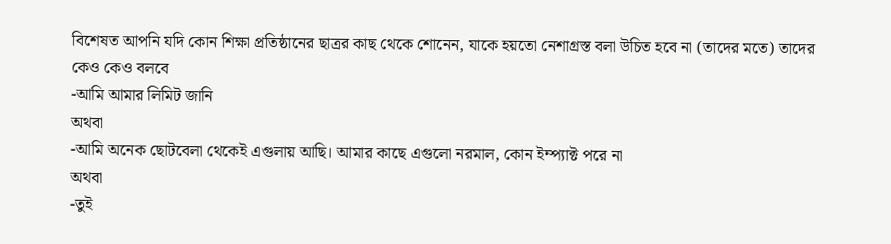বিশেষত আপনি যদি কোন শিক্ষা প্রতিষ্ঠানের ছাত্রর কাছ থেকে শোনেন, যাকে হয়তো নেশাগ্রস্ত বলা উচিত হবে না (তাদের মতে) তাদের কেও কেও বলবে
-আমি আমার লিমিট জানি
অথবা
-আমি অনেক ছোটবেলা থেকেই এগুলায় আছি। আমার কাছে এগুলো নরমাল, কোন ইম্প্যাক্ট পরে না
অথবা
-তুই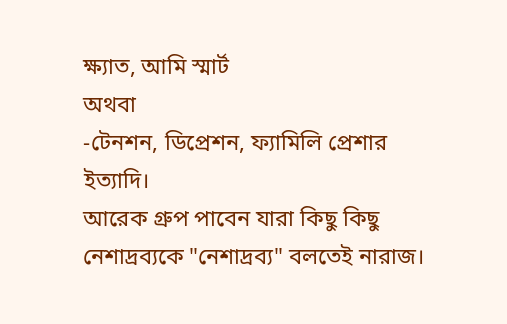ক্ষ্যাত, আমি স্মার্ট
অথবা
-টেনশন, ডিপ্রেশন, ফ্যামিলি প্রেশার ইত্যাদি।
আরেক গ্রুপ পাবেন যারা কিছু কিছু নেশাদ্রব্যকে "নেশাদ্রব্য" বলতেই নারাজ।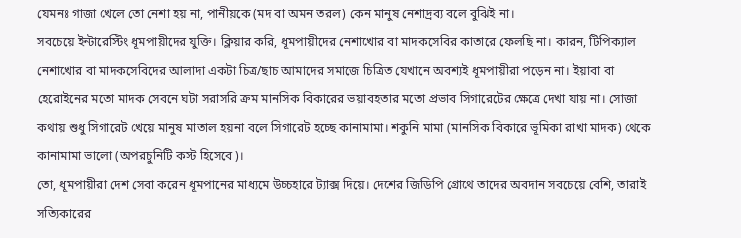যেমনঃ গাজা খেলে তো নেশা হয় না, পানীয়কে (মদ বা অমন তরল) কেন মানুষ নেশাদ্রব্য বলে বুঝিই না।
সবচেয়ে ইন্টারেস্টিং ধূমপায়ীদের যুক্তি। ক্লিয়ার করি, ধূমপায়ীদের নেশাখোর বা মাদকসেবির কাতারে ফেলছি না। কারন, টিপিক্যাল নেশাখোর বা মাদকসেবিদের আলাদা একটা চিত্র/ছাচ আমাদের সমাজে চিত্রিত যেখানে অবশ্যই ধূমপায়ীরা পড়েন না। ইয়াবা বা হেরোইনের মতো মাদক সেবনে ঘটা সরাসরি ক্রম মানসিক বিকারের ভয়াবহতার মতো প্রভাব সিগারেটের ক্ষেত্রে দেখা যায় না। সোজা কথায় শুধু সিগারেট খেয়ে মানুষ মাতাল হয়না বলে সিগারেট হচ্ছে কানামামা। শকুনি মামা (মানসিক বিকারে ভূমিকা রাখা মাদক) থেকে কানামামা ভালো (অপরচুনিটি কস্ট হিসেবে)।
তো, ধূমপায়ীরা দেশ সেবা করেন ধূমপানের মাধ্যমে উচ্চহারে ট্যাক্স দিয়ে। দেশের জিডিপি গ্রোথে তাদের অবদান সবচেয়ে বেশি, তারাই সত্যিকারের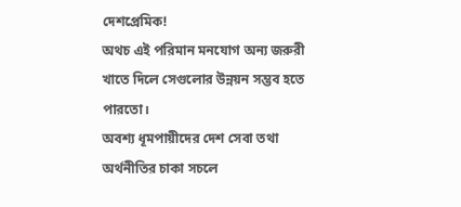দেশপ্রেমিক!
অথচ এই পরিমান মনযোগ অন্য জরুরী খাতে দিলে সেগুলোর উন্নয়ন সম্ভব হতে পারতো।
অবশ্য ধূমপায়ীদের দেশ সেবা তথা অর্থনীতির চাকা সচলে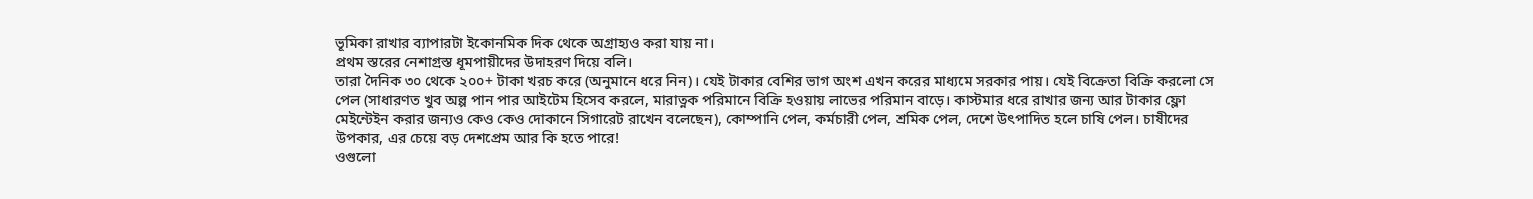ভূমিকা রাখার ব্যাপারটা ইকোনমিক দিক থেকে অগ্রাহ্যও করা যায় না।
প্রথম স্তরের নেশাগ্রস্ত ধূমপায়ীদের উদাহরণ দিয়ে বলি।
তারা দৈনিক ৩০ থেকে ২০০+ টাকা খরচ করে (অনুমানে ধরে নিন)। যেই টাকার বেশির ভাগ অংশ এখন করের মাধ্যমে সরকার পায়। যেই বিক্রেতা বিক্রি করলো সে পেল (সাধারণত খুব অল্প পান পার আইটেম হিসেব করলে, মারাত্নক পরিমানে বিক্রি হওয়ায় লাভের পরিমান বাড়ে। কাস্টমার ধরে রাখার জন্য আর টাকার ফ্লো মেইন্টেইন করার জন্যও কেও কেও দোকানে সিগারেট রাখেন বলেছেন), কোম্পানি পেল, কর্মচারী পেল, শ্রমিক পেল, দেশে উৎপাদিত হলে চাষি পেল। চাষীদের উপকার, এর চেয়ে বড় দেশপ্রেম আর কি হতে পারে!
ওগুলো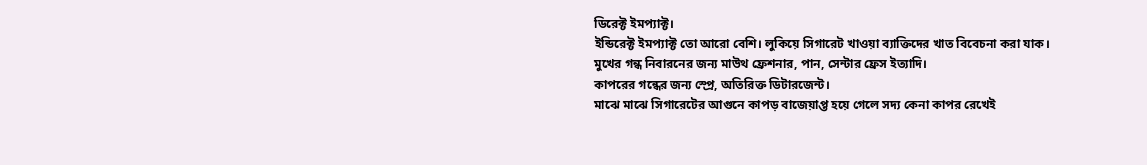ডিরেক্ট ইমপ্যাক্ট।
ইন্ডিরেক্ট ইমপ্যাক্ট তো আরো বেশি। লুকিয়ে সিগারেট খাওয়া ব্যাক্তিদের খাত বিবেচনা করা যাক।
মুখের গন্ধ নিবারনের জন্য মাউথ ফ্রেশনার, পান, সেন্টার ফ্রেস ইত্যাদি।
কাপরের গন্ধের জন্য স্প্রে, অতিরিক্ত ডিটারজেন্ট।
মাঝে মাঝে সিগারেটের আগুনে কাপড় বাজেয়াপ্ত হয়ে গেলে সদ্য কেনা কাপর রেখেই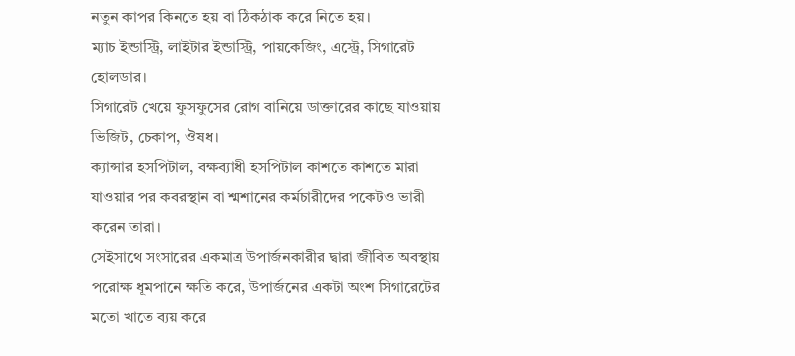নতুন কাপর কিনতে হয় বা ঠিকঠাক করে নিতে হয়।
ম্যাচ ইন্ডাস্ট্রি, লাইটার ইন্ডাস্ট্রি, পায়কেজিং, এস্ট্রে, সিগারেট হোলডার।
সিগারেট খেয়ে ফুসফুসের রোগ বানিয়ে ডাক্তারের কাছে যাওয়ায় ভিজিট, চেকাপ, ঔষধ।
ক্যান্সার হসপিটাল, বক্ষব্যাধী হসপিটাল কাশতে কাশতে মারা যাওয়ার পর কবরস্থান বা শ্মশানের কর্মচারীদের পকেটও ভারী করেন তারা।
সেইসাথে সংসারের একমাত্র উপার্জনকারীর দ্বারা জীবিত অবস্থায় পরোক্ষ ধূমপানে ক্ষতি করে, উপার্জনের একটা অংশ সিগারেটের মতো খাতে ব্যয় করে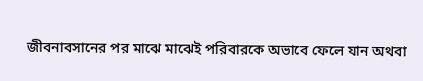জীবনাবসানের পর মাঝে মাঝেই পরিবারকে অভাবে ফেলে যান অথবা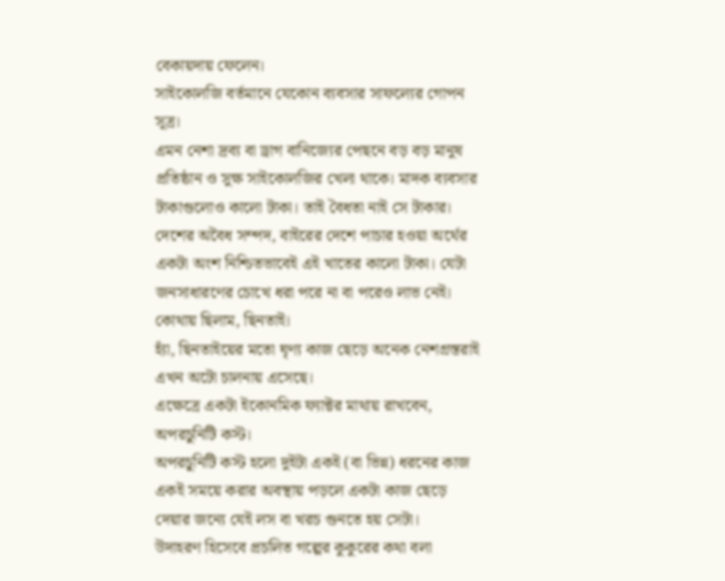বেকায়দায় ফেলেন।
সাইকোলজি বর্তমানে যেকোন ব্যবসার সাফল্যের গোপন সূত্র।
এমন নেশা দ্রব্য বা ড্রাগ বানিজ্যের পেছনে বড় বড় মানুষ প্রতিষ্ঠান ও সুক্ষ সাইকোলজির খেলা থাকে। মাদক ব্যবসার টাকাগুলোও কালো টাকা। তাই বৈধতা নাই সে টাকার। দেশের অবৈধ সম্পদ, বাইরের দেশে পাচার হওয়া অর্থের একটা অংশ নিশ্চিতভাবেই এই খাতের কালো টাকা। যেটা জনসাধারণের চোখে ধরা পরে না বা পরেও লাভ নেই।
কোথায় ছিলাম, ছিনতাই।
হ্যাঁ, ছিনতাইয়ের মতো ঘৃণ্য কাজ ছেড়ে অনেক নেশগ্রস্তরাই এখন অটো চালনায় এসেছে।
এক্ষেত্রে একটা ইকোনমিক ফ্যাক্টর মাথায় রাখবেন, অপরচুনিটি কস্ট।
অপরচুনিটি কস্ট হলো দুইটা একই (বা ভিন্ন) ধরনের কাজ একই সময়ে করার অবস্থায় পড়লে একটা কাজ ছেড়ে দেয়ার জন্যে যেই লস বা খরচ গুনতে হয় সেটা।
উদাহরণ হিসেবে প্রচলিত গল্পের কুকুরের কথা বলা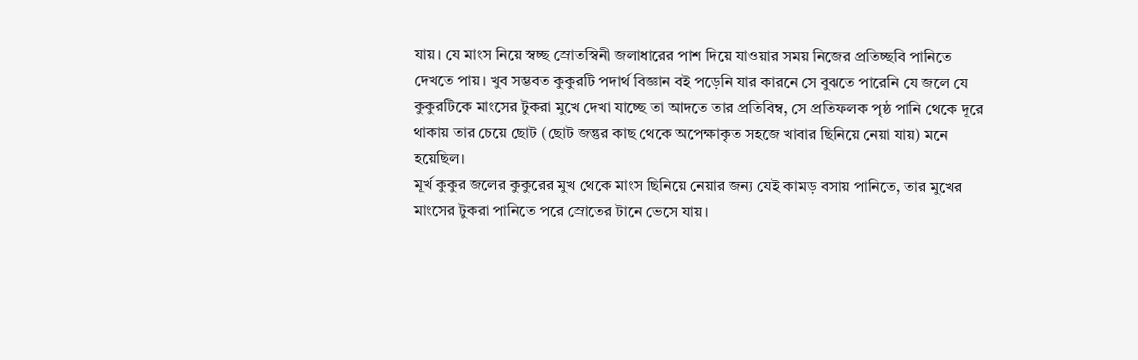যায়। যে মাংস নিয়ে স্বচ্ছ স্রোতস্বিনী জলাধারের পাশ দিয়ে যাওয়ার সময় নিজের প্রতিচ্ছবি পানিতে দেখতে পায়। খুব সম্ভবত কুকুরটি পদার্থ বিজ্ঞান বই পড়েনি যার কারনে সে বুঝতে পারেনি যে জলে যে কুকুরটিকে মাংসের টুকরা মুখে দেখা যাচ্ছে তা আদতে তার প্রতিবিম্ব, সে প্রতিফলক পৃষ্ঠ পানি থেকে দূরে থাকায় তার চেয়ে ছোট (ছোট জন্তুর কাছ থেকে অপেক্ষাকৃত সহজে খাবার ছিনিয়ে নেয়া যায়) মনে হয়েছিল।
মূর্খ কুকুর জলের কুকুরের মুখ থেকে মাংস ছিনিয়ে নেয়ার জন্য যেই কামড় বসায় পানিতে, তার মুখের মাংসের টুকরা পানিতে পরে স্রোতের টানে ভেসে যায়।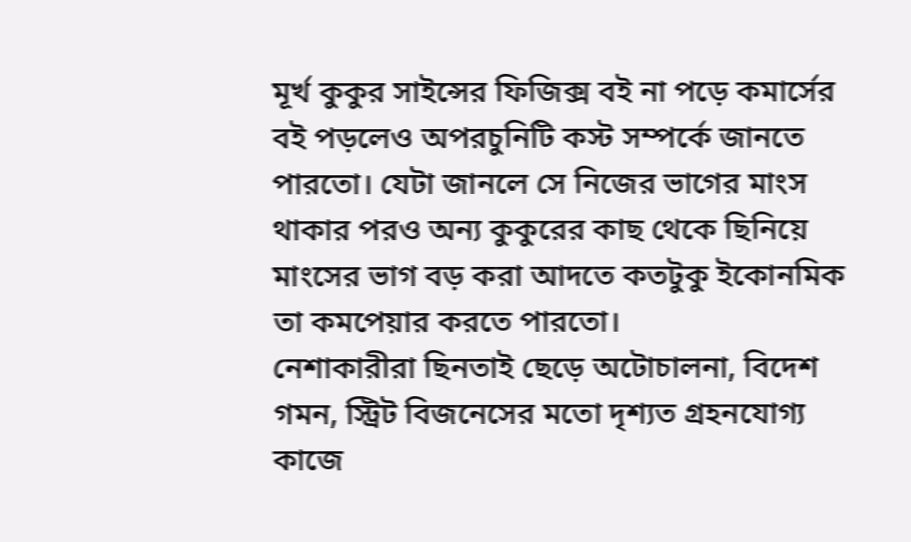মূর্খ কুকুর সাইন্সের ফিজিক্স বই না পড়ে কমার্সের বই পড়লেও অপরচুনিটি কস্ট সম্পর্কে জানতে পারতো। যেটা জানলে সে নিজের ভাগের মাংস থাকার পরও অন্য কুকুরের কাছ থেকে ছিনিয়ে মাংসের ভাগ বড় করা আদতে কতটুকু ইকোনমিক তা কমপেয়ার করতে পারতো।
নেশাকারীরা ছিনতাই ছেড়ে অটোচালনা, বিদেশ গমন, স্ট্রিট বিজনেসের মতো দৃশ্যত গ্রহনযোগ্য কাজে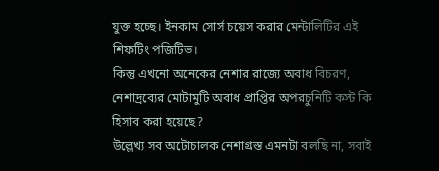যুক্ত হচ্ছে। ইনকাম সোর্স চয়েস করার মেন্টালিটির এই শিফটিং পজিটিভ।
কিন্তু এখনো অনেকের নেশার রাজ্যে অবাধ বিচরণ, নেশাদ্রব্যের মোটামুটি অবাধ প্রাপ্তির অপরচুনিটি কস্ট কি হিসাব করা হয়েছে?
উল্লেখ্য সব অটোচালক নেশাগ্রস্ত এমনটা বলছি না, সবাই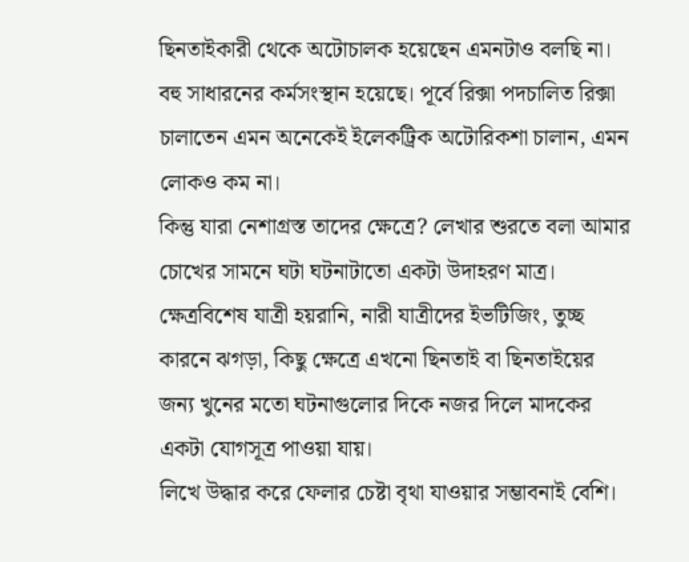ছিনতাইকারী থেকে অটোচালক হয়েছেন এমনটাও বলছি না। বহু সাধারনের কর্মসংস্থান হয়েছে। পূর্বে রিক্সা পদচালিত রিক্সা চালাতেন এমন অনেকেই ইলেকট্রিক অটোরিকশা চালান, এমন লোকও কম না।
কিন্তু যারা নেশাগ্রস্ত তাদের ক্ষেত্রে? লেখার শুরতে বলা আমার চোখের সামনে ঘটা ঘটনাটাতো একটা উদাহরণ মাত্র। ক্ষেত্রবিশেষ যাত্রী হয়রানি, নারী যাত্রীদের ইভটিজিং, তুচ্ছ কারনে ঝগড়া, কিছু ক্ষেত্রে এখনো ছিনতাই বা ছিনতাইয়ের জন্য খুনের মতো ঘটনাগুলোর দিকে নজর দিলে মাদকের একটা যোগসূত্র পাওয়া যায়।
লিখে উদ্ধার করে ফেলার চেষ্টা বৃথা যাওয়ার সম্ভাবনাই বেশি।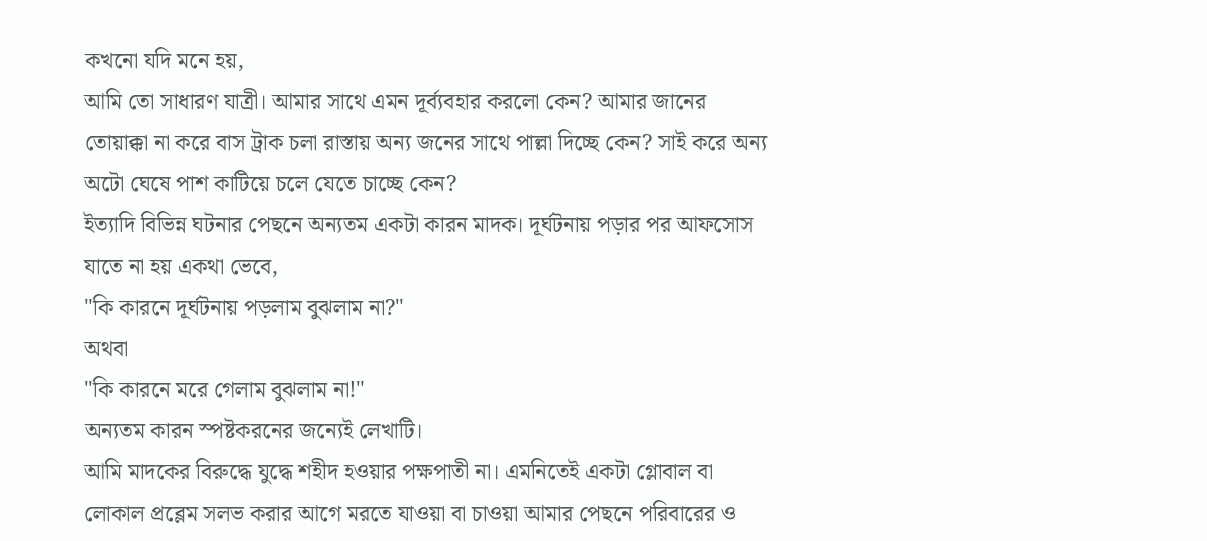কখনো যদি মনে হয়,
আমি তো সাধারণ যাত্রী। আমার সাথে এমন দূর্ব্যবহার করলো কেন? আমার জানের তোয়াক্কা না করে বাস ট্রাক চলা রাস্তায় অন্য জনের সাথে পাল্লা দিচ্ছে কেন? সাই করে অন্য অটো ঘেষে পাশ কাটিয়ে চলে যেতে চাচ্ছে কেন?
ইত্যাদি বিভিন্ন ঘটনার পেছনে অন্যতম একটা কারন মাদক। দূর্ঘটনায় পড়ার পর আফসোস যাতে না হয় একথা ভেবে,
"কি কারনে দূর্ঘটনায় পড়লাম বুঝলাম না?"
অথবা
"কি কারনে মরে গেলাম বুঝলাম না!"
অন্যতম কারন স্পষ্টকরনের জন্যেই লেখাটি।
আমি মাদকের বিরুদ্ধে যুদ্ধে শহীদ হওয়ার পক্ষপাতী না। এমনিতেই একটা গ্লোবাল বা লোকাল প্রব্লেম সলভ করার আগে মরতে যাওয়া বা চাওয়া আমার পেছনে পরিবারের ও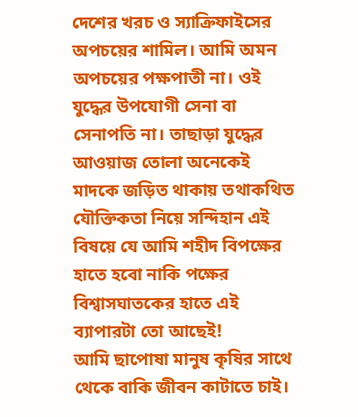দেশের খরচ ও স্যাক্রিফাইসের অপচয়ের শামিল। আমি অমন অপচয়ের পক্ষপাতী না। ওই যুদ্ধের উপযোগী সেনা বা সেনাপতি না। তাছাড়া যুদ্ধের আওয়াজ তোলা অনেকেই মাদকে জড়িত থাকায় তথাকথিত যৌক্তিকতা নিয়ে সন্দিহান এই বিষয়ে যে আমি শহীদ বিপক্ষের হাতে হবো নাকি পক্ষের বিশ্বাসঘাতকের হাতে এই ব্যাপারটা তো আছেই!
আমি ছাপোষা মানুষ কৃষির সাথে থেকে বাকি জীবন কাটাতে চাই।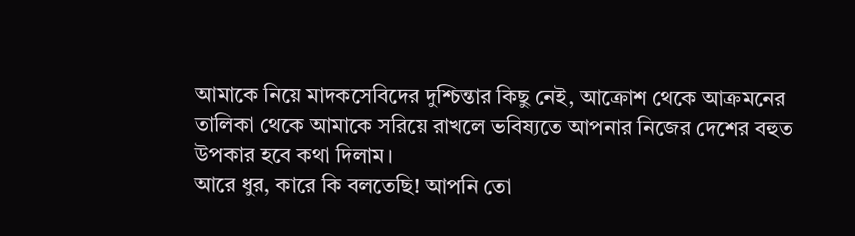আমাকে নিয়ে মাদকসেবিদের দুশ্চিন্তার কিছু নেই, আক্রোশ থেকে আক্রমনের তালিকা থেকে আমাকে সরিয়ে রাখলে ভবিষ্যতে আপনার নিজের দেশের বহুত উপকার হবে কথা দিলাম।
আরে ধুর, কারে কি বলতেছি! আপনি তো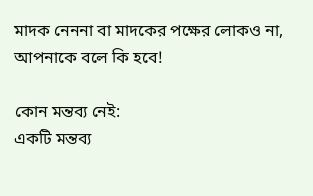মাদক নেননা বা মাদকের পক্ষের লোকও না, আপনাকে বলে কি হবে!

কোন মন্তব্য নেই:
একটি মন্তব্য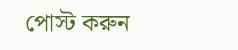পোস্ট করুন